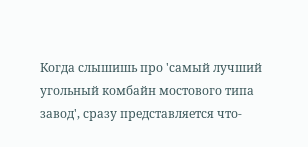Когда слышишь про 'самый лучший угольный комбайн мостового типа завод', сразу представляется что-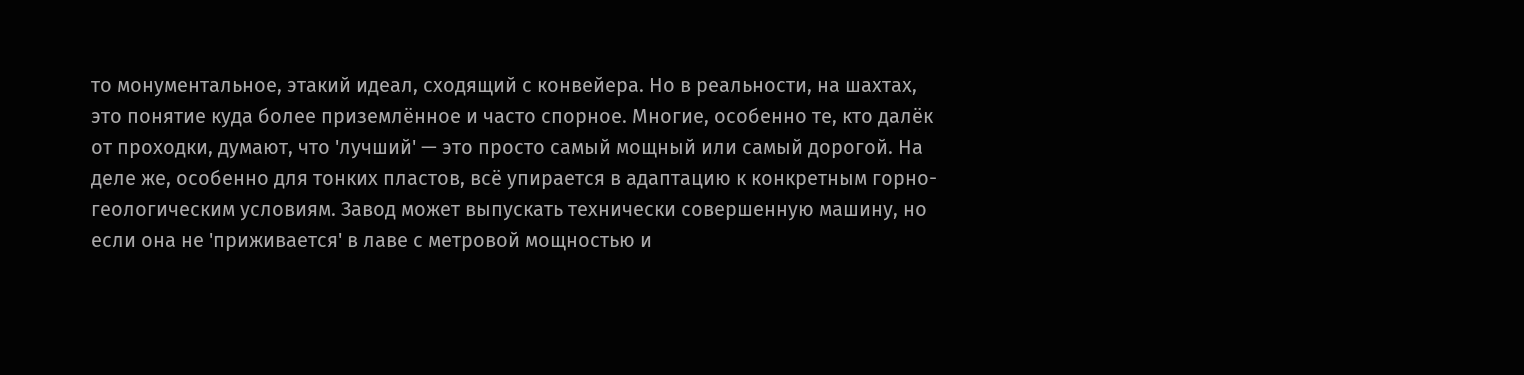то монументальное, этакий идеал, сходящий с конвейера. Но в реальности, на шахтах, это понятие куда более приземлённое и часто спорное. Многие, особенно те, кто далёк от проходки, думают, что 'лучший' — это просто самый мощный или самый дорогой. На деле же, особенно для тонких пластов, всё упирается в адаптацию к конкретным горно-геологическим условиям. Завод может выпускать технически совершенную машину, но если она не 'приживается' в лаве с метровой мощностью и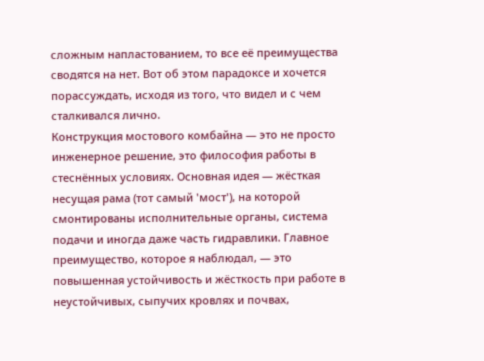сложным напластованием, то все её преимущества сводятся на нет. Вот об этом парадоксе и хочется порассуждать, исходя из того, что видел и с чем сталкивался лично.
Конструкция мостового комбайна — это не просто инженерное решение, это философия работы в стеснённых условиях. Основная идея — жёсткая несущая рама (тот самый 'мост'), на которой смонтированы исполнительные органы, система подачи и иногда даже часть гидравлики. Главное преимущество, которое я наблюдал, — это повышенная устойчивость и жёсткость при работе в неустойчивых, сыпучих кровлях и почвах,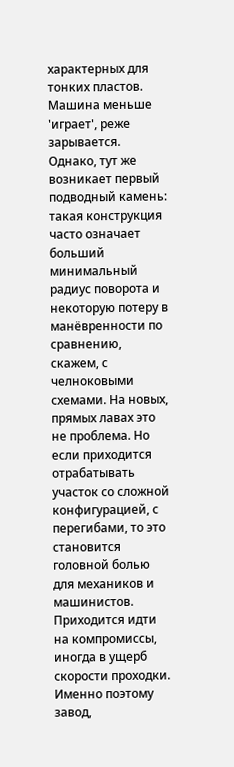характерных для тонких пластов. Машина меньше 'играет', реже зарывается.
Однако, тут же возникает первый подводный камень: такая конструкция часто означает больший минимальный радиус поворота и некоторую потеру в манёвренности по сравнению, скажем, с челноковыми схемами. На новых, прямых лавах это не проблема. Но если приходится отрабатывать участок со сложной конфигурацией, с перегибами, то это становится головной болью для механиков и машинистов. Приходится идти на компромиссы, иногда в ущерб скорости проходки.
Именно поэтому завод,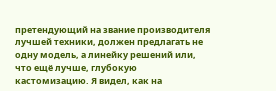претендующий на звание производителя лучшей техники, должен предлагать не одну модель, а линейку решений или, что ещё лучше, глубокую кастомизацию. Я видел, как на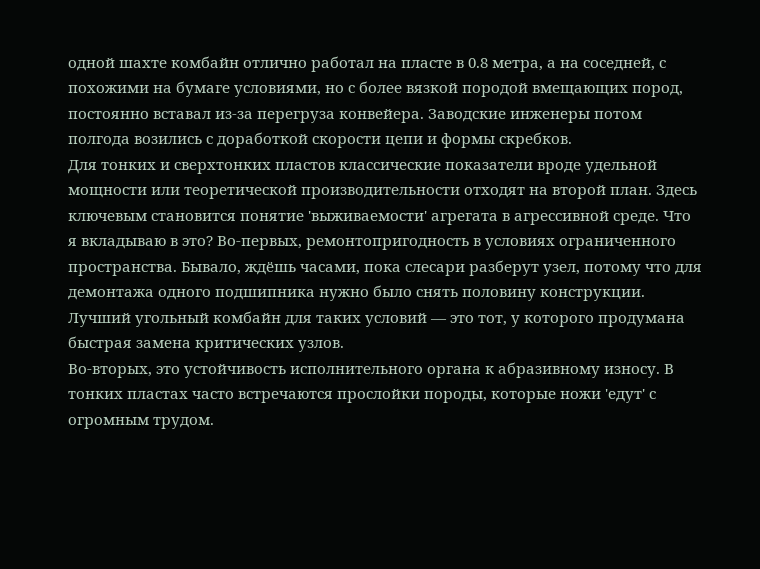одной шахте комбайн отлично работал на пласте в 0.8 метра, а на соседней, с похожими на бумаге условиями, но с более вязкой породой вмещающих пород, постоянно вставал из-за перегруза конвейера. Заводские инженеры потом полгода возились с доработкой скорости цепи и формы скребков.
Для тонких и сверхтонких пластов классические показатели вроде удельной мощности или теоретической производительности отходят на второй план. Здесь ключевым становится понятие 'выживаемости' агрегата в агрессивной среде. Что я вкладываю в это? Во-первых, ремонтопригодность в условиях ограниченного пространства. Бывало, ждёшь часами, пока слесари разберут узел, потому что для демонтажа одного подшипника нужно было снять половину конструкции. Лучший угольный комбайн для таких условий — это тот, у которого продумана быстрая замена критических узлов.
Во-вторых, это устойчивость исполнительного органа к абразивному износу. В тонких пластах часто встречаются прослойки породы, которые ножи 'едут' с огромным трудом.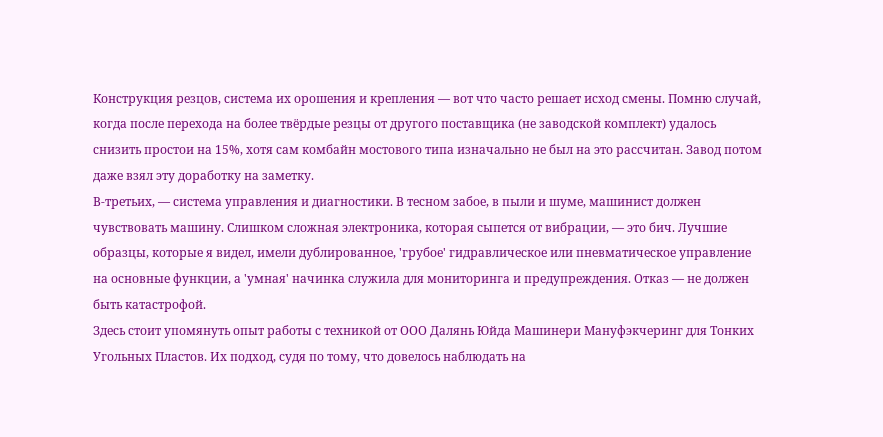Конструкция резцов, система их орошения и крепления — вот что часто решает исход смены. Помню случай, когда после перехода на более твёрдые резцы от другого поставщика (не заводской комплект) удалось снизить простои на 15%, хотя сам комбайн мостового типа изначально не был на это рассчитан. Завод потом даже взял эту доработку на заметку.
В-третьих, — система управления и диагностики. В тесном забое, в пыли и шуме, машинист должен чувствовать машину. Слишком сложная электроника, которая сыпется от вибрации, — это бич. Лучшие образцы, которые я видел, имели дублированное, 'грубое' гидравлическое или пневматическое управление на основные функции, а 'умная' начинка служила для мониторинга и предупреждения. Отказ — не должен быть катастрофой.
Здесь стоит упомянуть опыт работы с техникой от ООО Далянь Юйда Машинери Мануфэкчеринг для Тонких Угольных Пластов. Их подход, судя по тому, что довелось наблюдать на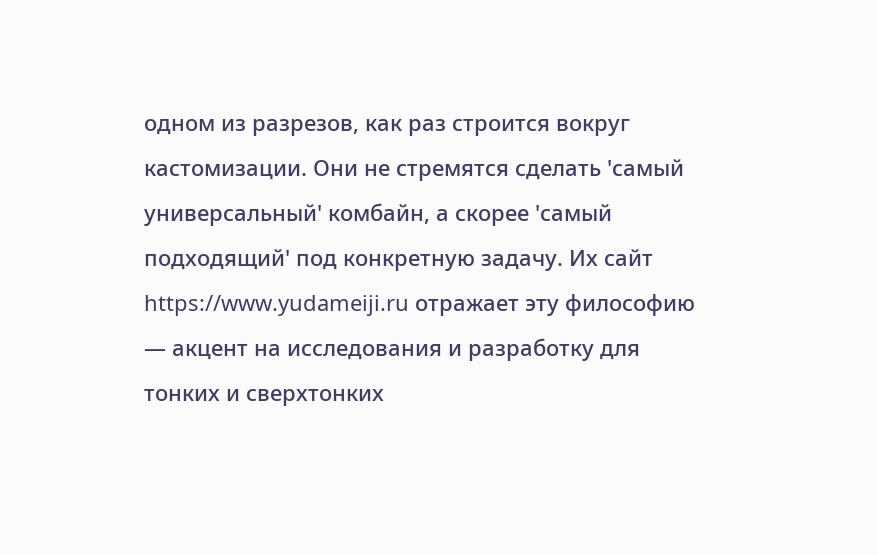одном из разрезов, как раз строится вокруг кастомизации. Они не стремятся сделать 'самый универсальный' комбайн, а скорее 'самый подходящий' под конкретную задачу. Их сайт https://www.yudameiji.ru отражает эту философию — акцент на исследования и разработку для тонких и сверхтонких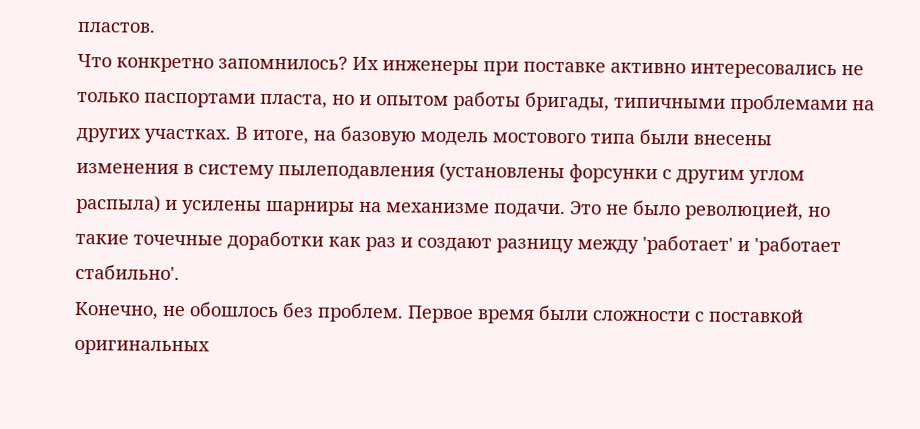пластов.
Что конкретно запомнилось? Их инженеры при поставке активно интересовались не только паспортами пласта, но и опытом работы бригады, типичными проблемами на других участках. В итоге, на базовую модель мостового типа были внесены изменения в систему пылеподавления (установлены форсунки с другим углом распыла) и усилены шарниры на механизме подачи. Это не было революцией, но такие точечные доработки как раз и создают разницу между 'работает' и 'работает стабильно'.
Конечно, не обошлось без проблем. Первое время были сложности с поставкой оригинальных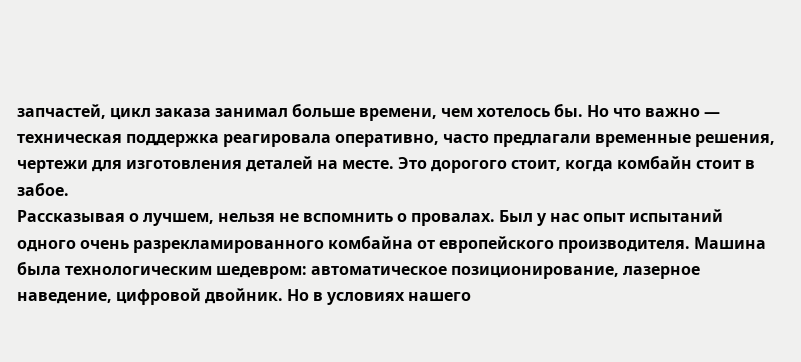запчастей, цикл заказа занимал больше времени, чем хотелось бы. Но что важно — техническая поддержка реагировала оперативно, часто предлагали временные решения, чертежи для изготовления деталей на месте. Это дорогого стоит, когда комбайн стоит в забое.
Рассказывая о лучшем, нельзя не вспомнить о провалах. Был у нас опыт испытаний одного очень разрекламированного комбайна от европейского производителя. Машина была технологическим шедевром: автоматическое позиционирование, лазерное наведение, цифровой двойник. Но в условиях нашего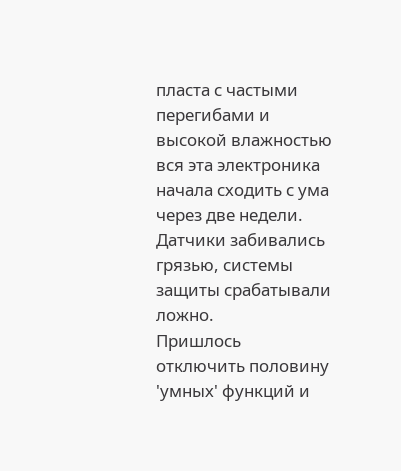пласта с частыми перегибами и высокой влажностью вся эта электроника начала сходить с ума через две недели. Датчики забивались грязью, системы защиты срабатывали ложно.
Пришлось отключить половину 'умных' функций и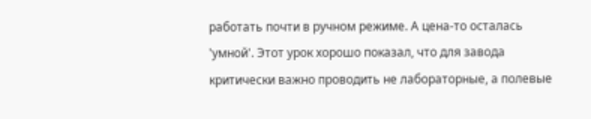работать почти в ручном режиме. А цена-то осталась 'умной'. Этот урок хорошо показал, что для завода критически важно проводить не лабораторные, а полевые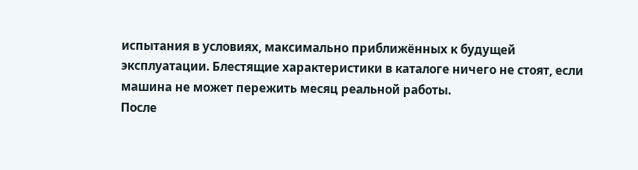испытания в условиях, максимально приближённых к будущей эксплуатации. Блестящие характеристики в каталоге ничего не стоят, если машина не может пережить месяц реальной работы.
После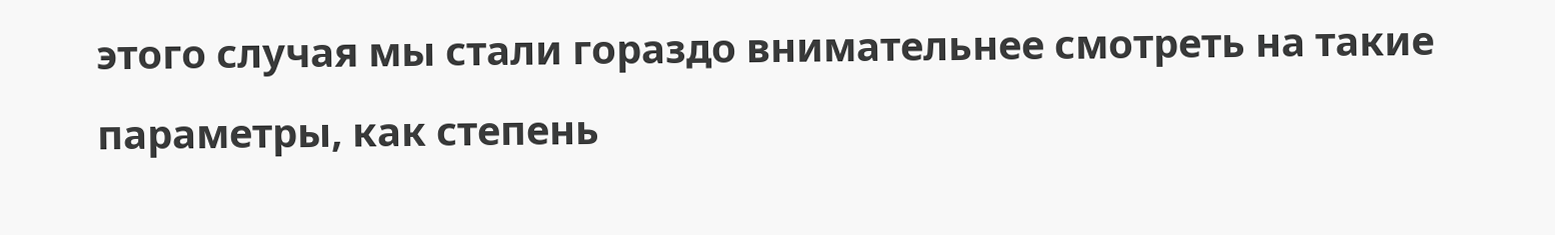этого случая мы стали гораздо внимательнее смотреть на такие параметры, как степень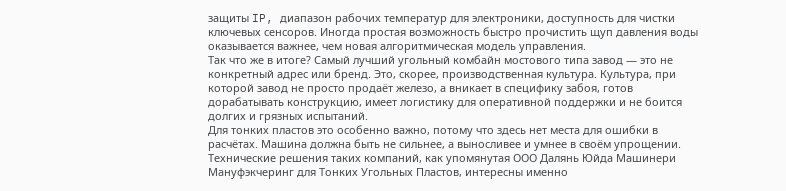защиты IP, диапазон рабочих температур для электроники, доступность для чистки ключевых сенсоров. Иногда простая возможность быстро прочистить щуп давления воды оказывается важнее, чем новая алгоритмическая модель управления.
Так что же в итоге? Самый лучший угольный комбайн мостового типа завод — это не конкретный адрес или бренд. Это, скорее, производственная культура. Культура, при которой завод не просто продаёт железо, а вникает в специфику забоя, готов дорабатывать конструкцию, имеет логистику для оперативной поддержки и не боится долгих и грязных испытаний.
Для тонких пластов это особенно важно, потому что здесь нет места для ошибки в расчётах. Машина должна быть не сильнее, а выносливее и умнее в своём упрощении. Технические решения таких компаний, как упомянутая ООО Далянь Юйда Машинери Мануфэкчеринг для Тонких Угольных Пластов, интересны именно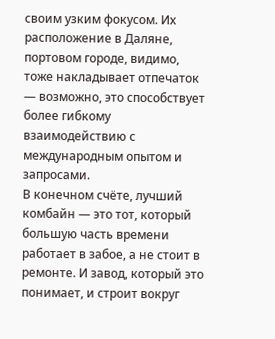своим узким фокусом. Их расположение в Даляне, портовом городе, видимо, тоже накладывает отпечаток — возможно, это способствует более гибкому взаимодействию с международным опытом и запросами.
В конечном счёте, лучший комбайн — это тот, который большую часть времени работает в забое, а не стоит в ремонте. И завод, который это понимает, и строит вокруг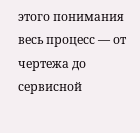этого понимания весь процесс — от чертежа до сервисной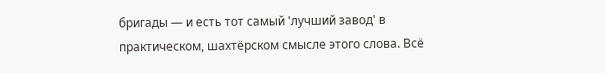бригады — и есть тот самый 'лучший завод' в практическом, шахтёрском смысле этого слова. Всё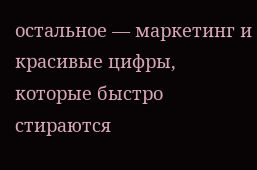остальное — маркетинг и красивые цифры, которые быстро стираются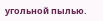угольной пылью.